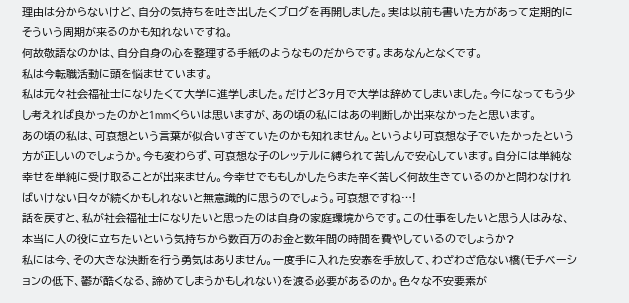理由は分からないけど、自分の気持ちを吐き出したくブログを再開しました。実は以前も書いた方があって定期的にそういう周期が来るのかも知れないですね。
何故敬語なのかは、自分自身の心を整理する手紙のようなものだからです。まあなんとなくです。
私は今転職活動に頭を悩ませています。
私は元々社会福祉士になりたくて大学に進学しました。だけど3ヶ月で大学は辞めてしまいました。今になってもう少し考えれば良かったのかと1mmくらいは思いますが、あの頃の私にはあの判断しか出来なかったと思います。
あの頃の私は、可哀想という言葉が似合いすぎていたのかも知れません。というより可哀想な子でいたかったという方が正しいのでしょうか。今も変わらず、可哀想な子のレッテルに縛られて苦しんで安心しています。自分には単純な幸せを単純に受け取ることが出来ません。今幸せでももしかしたらまた辛く苦しく何故生きているのかと問わなければいけない日々が続くかもしれないと無意識的に思うのでしょう。可哀想ですね…!
話を戻すと、私が社会福祉士になりたいと思ったのは自身の家庭環境からです。この仕事をしたいと思う人はみな、本当に人の役に立ちたいという気持ちから数百万のお金と数年間の時間を費やしているのでしょうか?
私には今、その大きな決断を行う勇気はありません。一度手に入れた安泰を手放して、わざわざ危ない橋(モチベーションの低下、鬱が酷くなる、諦めてしまうかもしれない)を渡る必要があるのか。色々な不安要素が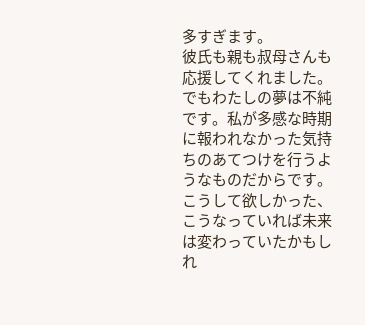多すぎます。
彼氏も親も叔母さんも応援してくれました。
でもわたしの夢は不純です。私が多感な時期に報われなかった気持ちのあてつけを行うようなものだからです。こうして欲しかった、こうなっていれば未来は変わっていたかもしれ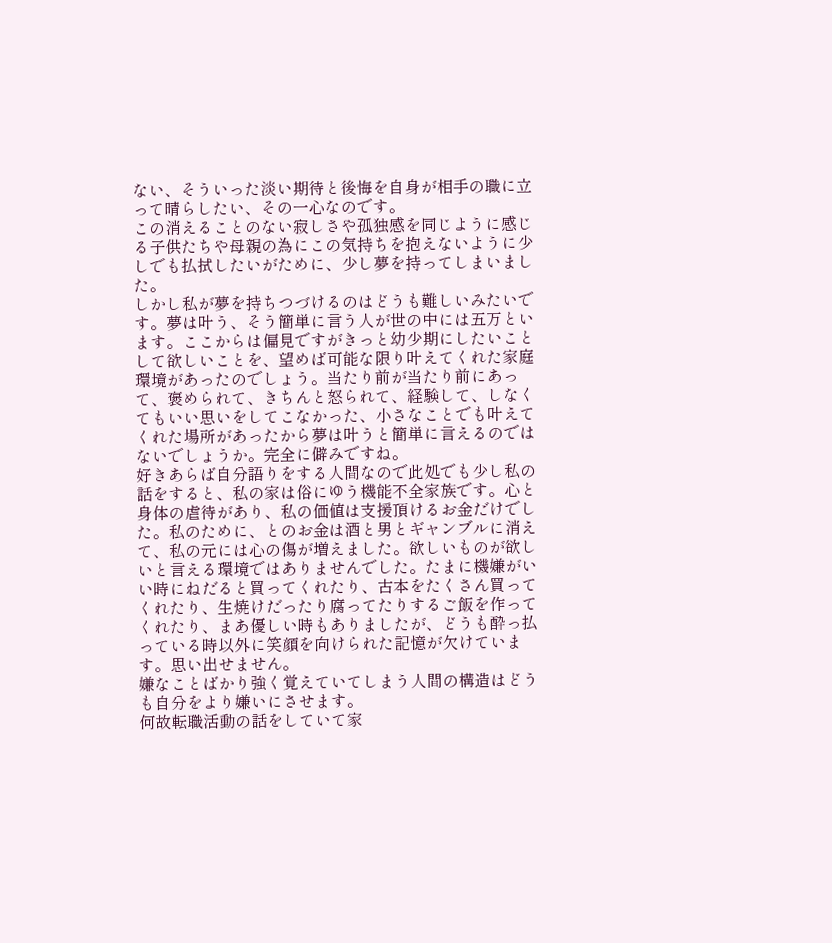ない、そういった淡い期待と後悔を自身が相手の職に立って晴らしたい、その一心なのです。
この消えることのない寂しさや孤独感を同じように感じる子供たちや母親の為にこの気持ちを抱えないように少しでも払拭したいがために、少し夢を持ってしまいました。
しかし私が夢を持ちつづけるのはどうも難しいみたいです。夢は叶う、そう簡単に言う人が世の中には五万といます。ここからは偏見ですがきっと幼少期にしたいことして欲しいことを、望めば可能な限り叶えてくれた家庭環境があったのでしょう。当たり前が当たり前にあって、褒められて、きちんと怒られて、経験して、しなくてもいい思いをしてこなかった、小さなことでも叶えてくれた場所があったから夢は叶うと簡単に言えるのではないでしょうか。完全に僻みですね。
好きあらば自分語りをする人間なので此処でも少し私の話をすると、私の家は俗にゆう機能不全家族です。心と身体の虐待があり、私の価値は支援頂けるお金だけでした。私のために、とのお金は酒と男とギャンブルに消えて、私の元には心の傷が増えました。欲しいものが欲しいと言える環境ではありませんでした。たまに機嫌がいい時にねだると買ってくれたり、古本をたくさん買ってくれたり、生焼けだったり腐ってたりするご飯を作ってくれたり、まあ優しい時もありましたが、どうも酔っ払っている時以外に笑顔を向けられた記憶が欠けています。思い出せません。
嫌なことばかり強く覚えていてしまう人間の構造はどうも自分をより嫌いにさせます。
何故転職活動の話をしていて家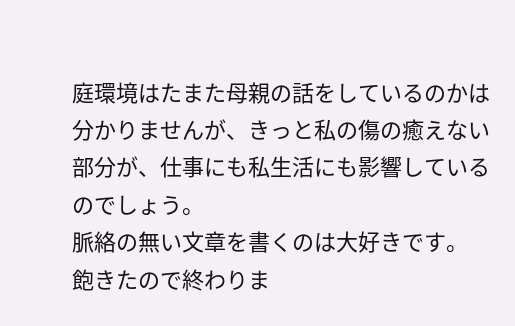庭環境はたまた母親の話をしているのかは分かりませんが、きっと私の傷の癒えない部分が、仕事にも私生活にも影響しているのでしょう。
脈絡の無い文章を書くのは大好きです。
飽きたので終わりま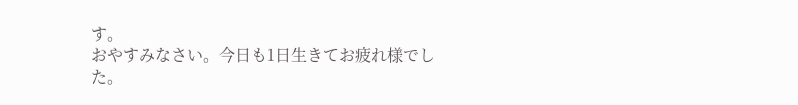す。
おやすみなさい。今日も1日生きてお疲れ様でした。